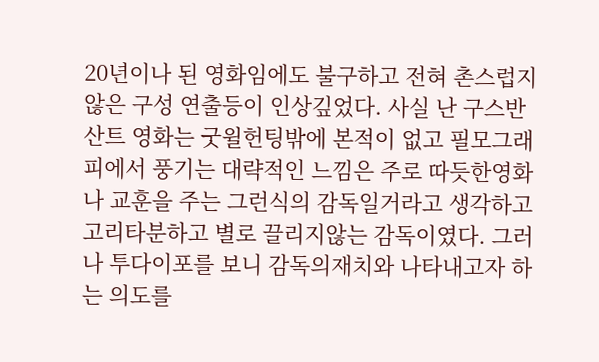20년이나 된 영화임에도 불구하고 전혀 촌스럽지 않은 구성 연출등이 인상깊었다. 사실 난 구스반산트 영화는 굿윌헌팅밖에 본적이 없고 필모그래피에서 풍기는 대략적인 느낌은 주로 따듯한영화나 교훈을 주는 그런식의 감독일거라고 생각하고 고리타분하고 별로 끌리지않는 감독이였다. 그러나 투다이포를 보니 감독의재치와 나타내고자 하는 의도를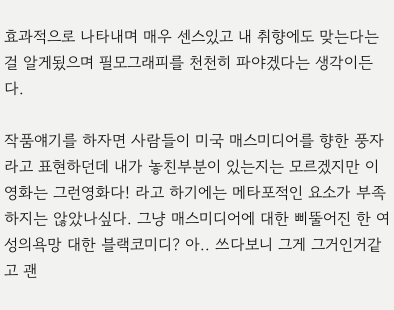효과적으로 나타내며 매우 센스있고 내 취향에도 맞는다는걸 알게됬으며 필모그래피를 천천히 파야겠다는 생각이든다.

작품얘기를 하자면 사람들이 미국 매스미디어를 향한 풍자 라고 표현하던데 내가 놓친부분이 있는지는 모르겠지만 이 영화는 그런영화다! 라고 하기에는 메타포적인 요소가 부족하지는 않았나싶다. 그냥 매스미디어에 대한 삐뚤어진 한 여성의욕망 대한 블랙코미디? 아.. 쓰다보니 그게 그거인거같고 괜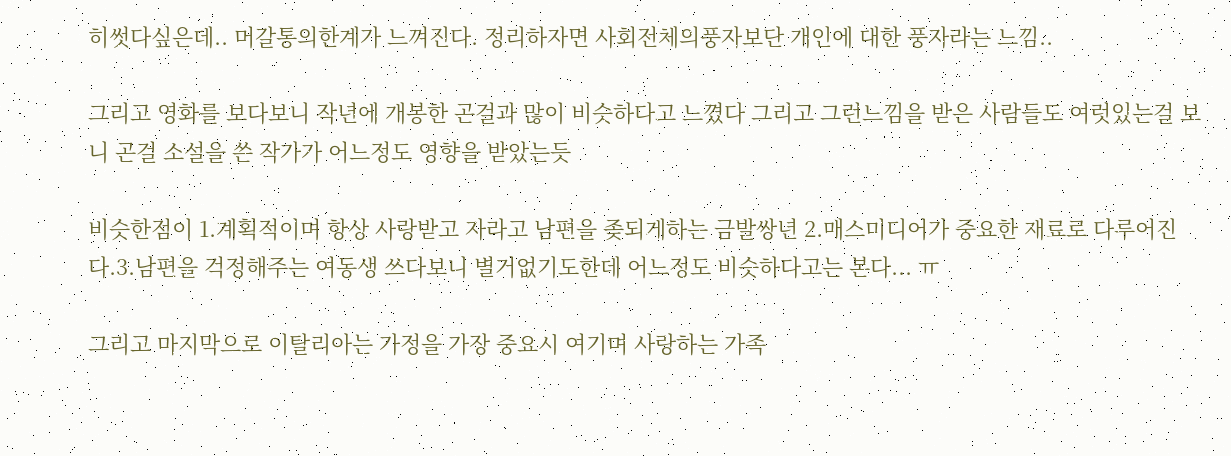히썻다싶은데.. 머갈통의한계가 느껴진다. 정리하자면 사회전체의풍자보단 개인에 대한 풍자라는 느낌..

그리고 영화를 보다보니 작년에 개봉한 곤걸과 많이 비슷하다고 느꼈다 그리고 그런느낌을 받은 사람들도 여럿있는걸 보니 곤걸 소설을 쓴 작가가 어느정도 영향을 받았는듯

비슷한점이 1.계획적이며 항상 사랑받고 자라고 남편을 좆되게하는 금발쌍년 2.매스미디어가 중요한 재료로 다루어진다.3.남편을 걱정해주는 여동생 쓰다보니 별거없기도한데 어느정도 비슷하다고는 본다... ㅠ

그리고 마지막으로 이탈리아는 가정을 가장 중요시 여기며 사랑하는 가족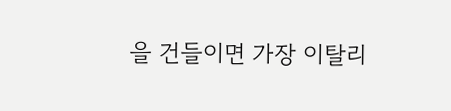을 건들이면 가장 이탈리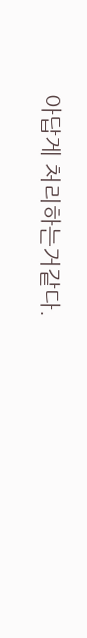아답게 처리하는거같다.